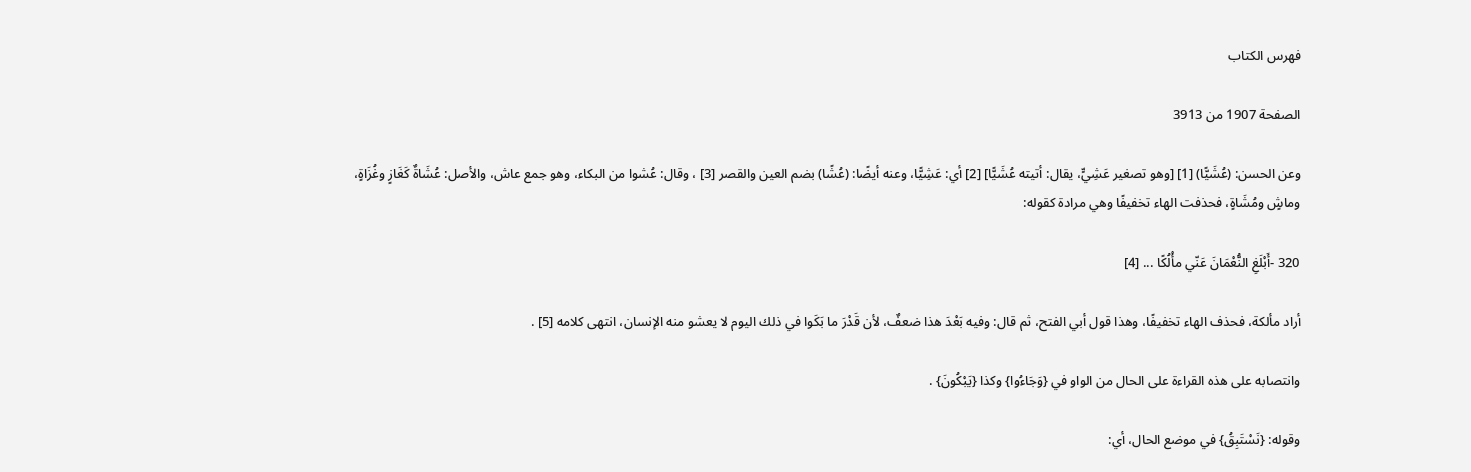فهرس الكتاب

الصفحة 1907 من 3913

وعن الحسن: (عُشَيًّا) [1] [وهو تصغير عَشِيٍّ، يقال: أتيته عُشَيًّا] [2] أي: عَشِيًّا، وعنه أيضًا: (عُشًا) بضم العين والقصر [3] ، وقال: عُشوا من البكاء، وهو جمع عاش، والأصل: عُشَاةٌ كَغَازٍ وغُزَاةٍ، وماشٍ ومُشَاةٍ، فحذفت الهاء تخفيفًا وهي مرادة كقوله:

320 -أَبْلَغِ النُّعْمَانَ عَنّي مأْلُكًا ... [4]

أراد مألكة، فحذف الهاء تخفيفًا، وهذا قول أبي الفتح، ثم قال: وفيه بَعْدَ هذا ضعفٌ، لأن قَدْرَ ما بَكَوا في ذلك اليوم لا يعشو منه الإنسان، انتهى كلامه [5] .

وانتصابه على هذه القراءة على الحال من الواو في {وَجَاءُوا} وكذا {يَبْكُونَ} .

وقوله: {نَسْتَبِقُ} في موضع الحال، أي: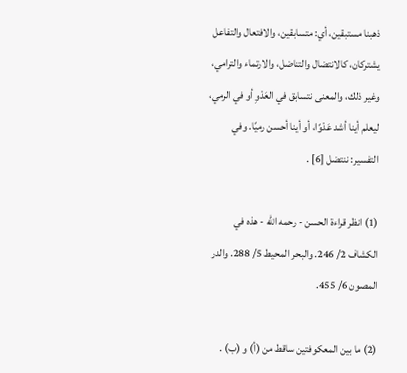ذهبنا مستبقين، أي: متسابقين، والافتعال والتفاعل يشتركان، كالانتضال والتناضل، والارتماء والترامي، وغير ذلك، والمعنى نتسابق في العَدْوِ أو في الرمي، ليعلم أينا أشد عَدْوًا، أو أينا أحسن رميًا. وفي التفسير: ننتضل [6] .

(1) انظر قراءة الحسن - رحمه الله - هذه في الكشاف 2/ 246. والبحر المحيط 5/ 288. والدر المصون 6/ 455.

(2) ما بين المعكوفتين ساقط من (أ) و (ب) .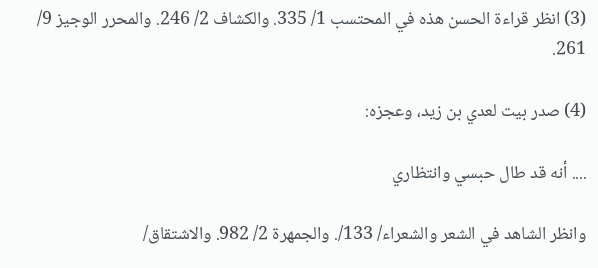(3) انظر قراءة الحسن هذه في المحتسب 1/ 335. والكشاف 2/ 246. والمحرر الوجيز 9/ 261.

(4) صدر بيت لعدي بن زيد، وعجزه:

.... أنه قد طال حبسي وانتظاري

وانظر الشاهد في الشعر والشعراء/ 133/. والجمهرة 2/ 982. والاشتقاق/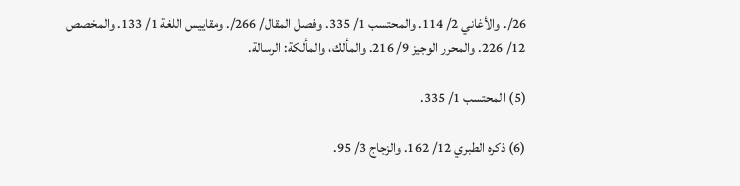26/. والأغاني 2/ 114. والمحتسب 1/ 335. وفصل المقال/ 266/. ومقاييس اللغة 1/ 133. والمخصص 12/ 226. والمحرر الوجيز 9/ 216. والمألك، والمألكة: الرسالة.

(5) المحتسب 1/ 335.

(6) ذكره الطبري 12/ 162. والزجاج 3/ 95.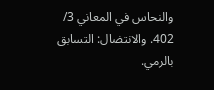والنحاس في المعاني 3/ 402. والانتضال: التسابق بالرمي.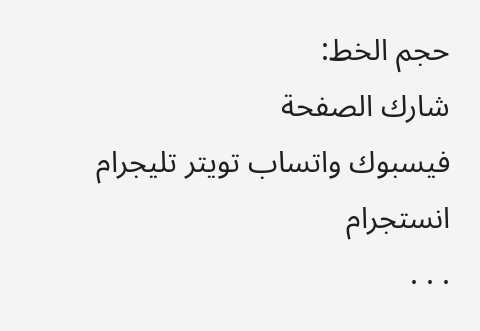حجم الخط:
شارك الصفحة
فيسبوك واتساب تويتر تليجرام انستجرام
. . .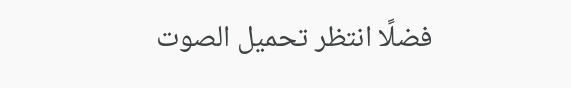فضلًا انتظر تحميل الصوت